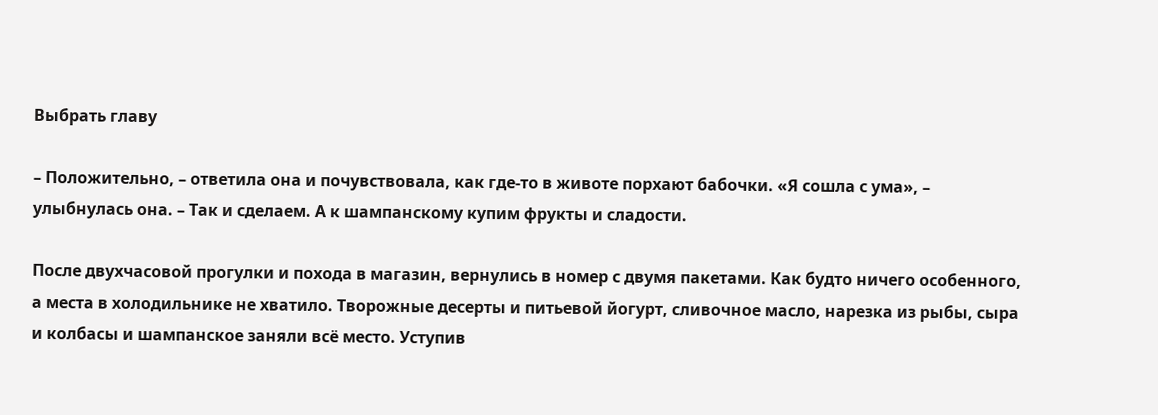Выбрать главу

– Положительно, – ответила она и почувствовала, как где-то в животе порхают бабочки. «Я сошла с ума», – улыбнулась она. – Так и сделаем. А к шампанскому купим фрукты и сладости.

После двухчасовой прогулки и похода в магазин, вернулись в номер с двумя пакетами. Как будто ничего особенного, а места в холодильнике не хватило. Творожные десерты и питьевой йогурт, сливочное масло, нарезка из рыбы, сыра и колбасы и шампанское заняли всё место. Уступив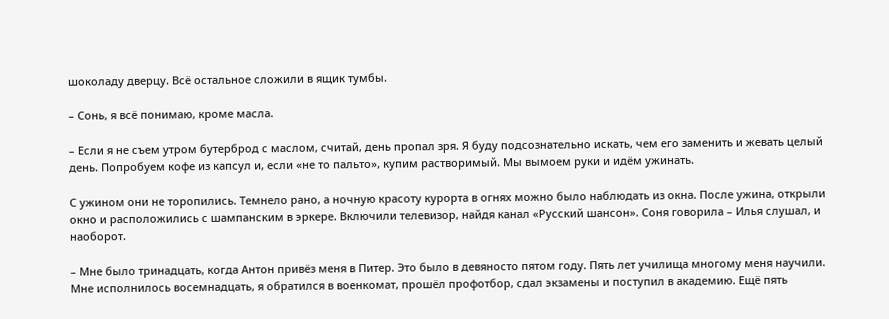шоколаду дверцу. Всё остальное сложили в ящик тумбы.

– Сонь, я всё понимаю, кроме масла.

– Если я не съем утром бутерброд с маслом, считай, день пропал зря. Я буду подсознательно искать, чем его заменить и жевать целый день. Попробуем кофе из капсул и, если «не то пальто», купим растворимый. Мы вымоем руки и идём ужинать.

С ужином они не торопились. Темнело рано, а ночную красоту курорта в огнях можно было наблюдать из окна. После ужина, открыли окно и расположились с шампанским в эркере. Включили телевизор, найдя канал «Русский шансон». Соня говорила – Илья слушал, и наоборот.

– Мне было тринадцать, когда Антон привёз меня в Питер. Это было в девяносто пятом году. Пять лет училища многому меня научили. Мне исполнилось восемнадцать, я обратился в военкомат, прошёл профотбор, сдал экзамены и поступил в академию. Ещё пять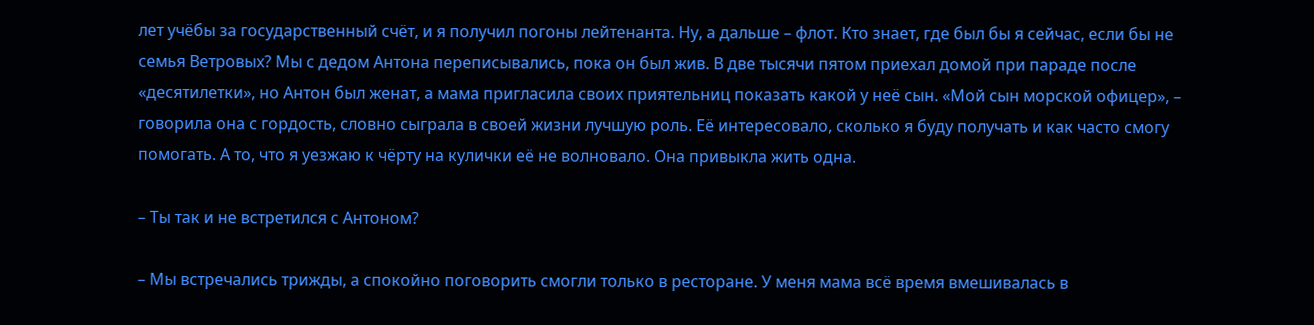лет учёбы за государственный счёт, и я получил погоны лейтенанта. Ну, а дальше – флот. Кто знает, где был бы я сейчас, если бы не семья Ветровых? Мы с дедом Антона переписывались, пока он был жив. В две тысячи пятом приехал домой при параде после «десятилетки», но Антон был женат, а мама пригласила своих приятельниц показать какой у неё сын. «Мой сын морской офицер», – говорила она с гордость, словно сыграла в своей жизни лучшую роль. Её интересовало, сколько я буду получать и как часто смогу помогать. А то, что я уезжаю к чёрту на кулички её не волновало. Она привыкла жить одна.

– Ты так и не встретился с Антоном?

– Мы встречались трижды, а спокойно поговорить смогли только в ресторане. У меня мама всё время вмешивалась в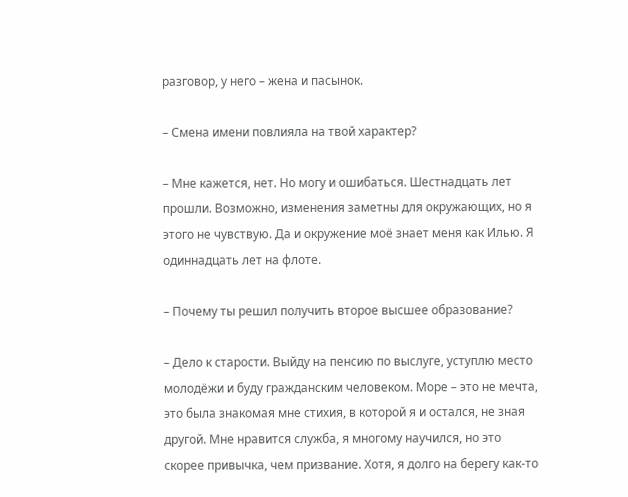разговор, у него – жена и пасынок.

– Смена имени повлияла на твой характер?

– Мне кажется, нет. Но могу и ошибаться. Шестнадцать лет прошли. Возможно, изменения заметны для окружающих, но я этого не чувствую. Да и окружение моё знает меня как Илью. Я одиннадцать лет на флоте.

– Почему ты решил получить второе высшее образование?

– Дело к старости. Выйду на пенсию по выслуге, уступлю место молодёжи и буду гражданским человеком. Море – это не мечта, это была знакомая мне стихия, в которой я и остался, не зная другой. Мне нравится служба, я многому научился, но это скорее привычка, чем призвание. Хотя, я долго на берегу как-то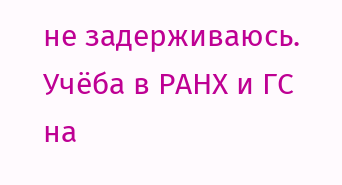не задерживаюсь. Учёба в РАНХ и ГС на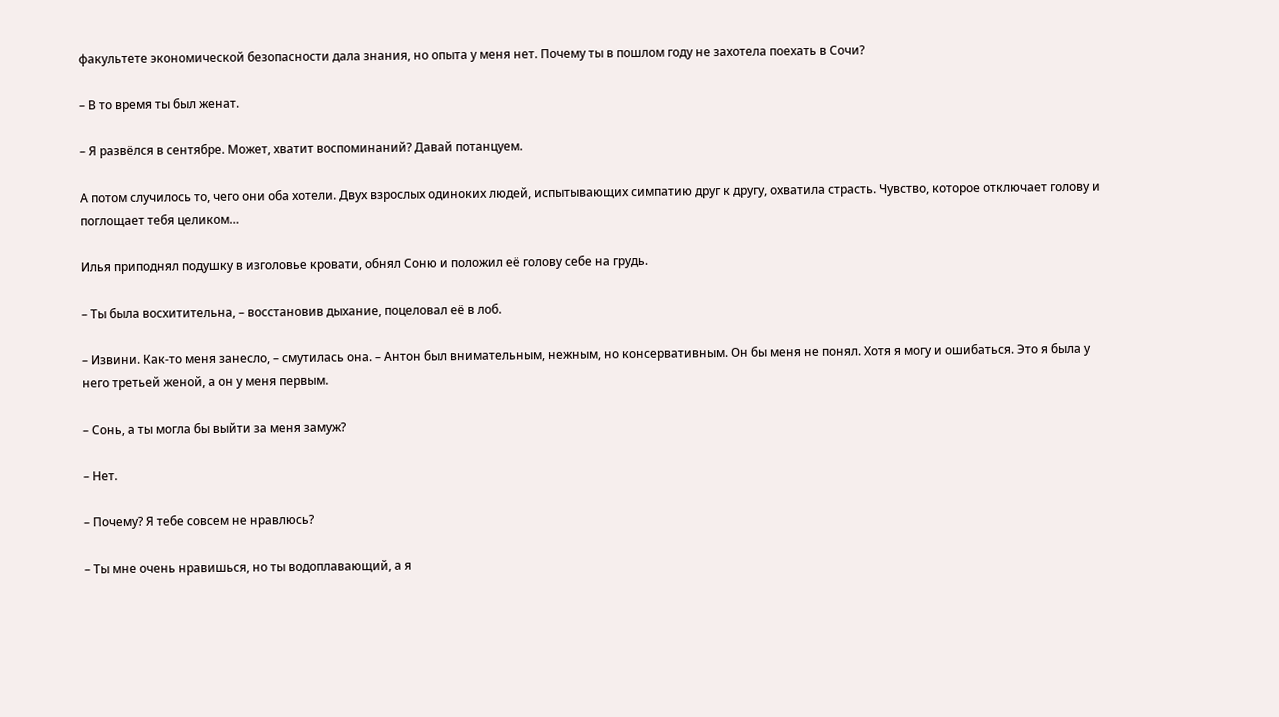факультете экономической безопасности дала знания, но опыта у меня нет. Почему ты в пошлом году не захотела поехать в Сочи?

– В то время ты был женат.

– Я развёлся в сентябре. Может, хватит воспоминаний? Давай потанцуем.

А потом случилось то, чего они оба хотели. Двух взрослых одиноких людей, испытывающих симпатию друг к другу, охватила страсть. Чувство, которое отключает голову и поглощает тебя целиком…

Илья приподнял подушку в изголовье кровати, обнял Соню и положил её голову себе на грудь.

– Ты была восхитительна, – восстановив дыхание, поцеловал её в лоб.

– Извини. Как-то меня занесло, – смутилась она. – Антон был внимательным, нежным, но консервативным. Он бы меня не понял. Хотя я могу и ошибаться. Это я была у него третьей женой, а он у меня первым.

– Сонь, а ты могла бы выйти за меня замуж?

– Нет.

– Почему? Я тебе совсем не нравлюсь?

– Ты мне очень нравишься, но ты водоплавающий, а я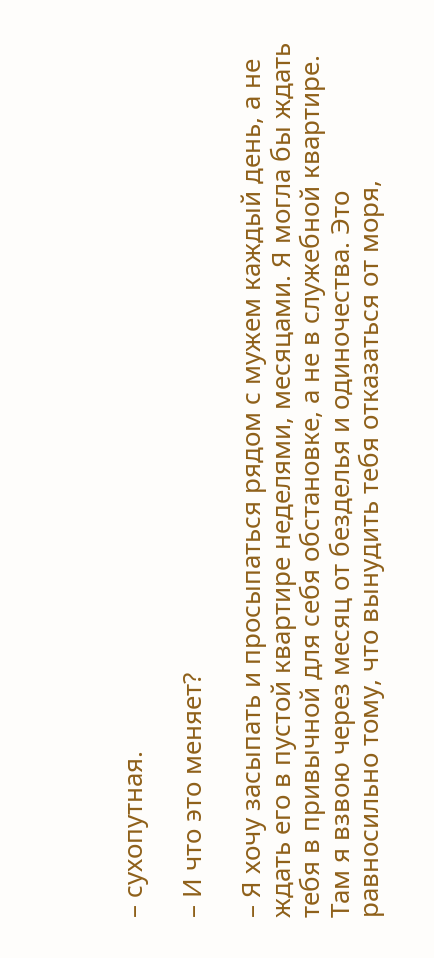– сухопутная.

– И что это меняет?

– Я хочу засыпать и просыпаться рядом с мужем каждый день, а не ждать его в пустой квартире неделями, месяцами. Я могла бы ждать тебя в привычной для себя обстановке, а не в служебной квартире. Там я взвою через месяц от безделья и одиночества. Это равносильно тому, что вынудить тебя отказаться от моря,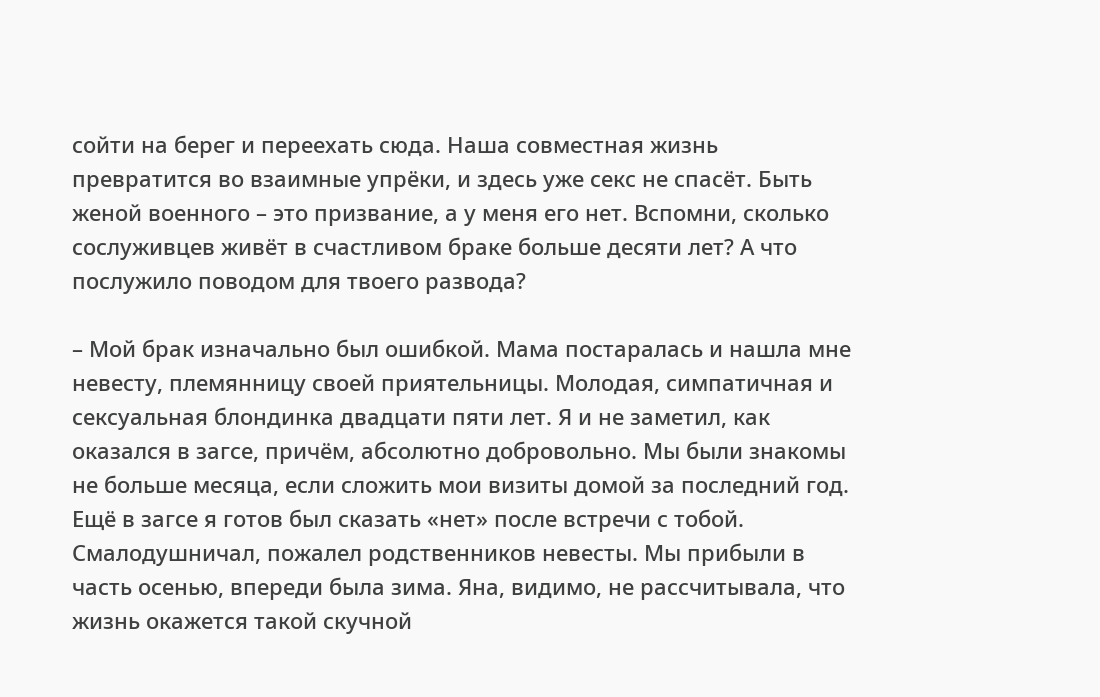сойти на берег и переехать сюда. Наша совместная жизнь превратится во взаимные упрёки, и здесь уже секс не спасёт. Быть женой военного – это призвание, а у меня его нет. Вспомни, сколько сослуживцев живёт в счастливом браке больше десяти лет? А что послужило поводом для твоего развода?

– Мой брак изначально был ошибкой. Мама постаралась и нашла мне невесту, племянницу своей приятельницы. Молодая, симпатичная и сексуальная блондинка двадцати пяти лет. Я и не заметил, как оказался в загсе, причём, абсолютно добровольно. Мы были знакомы не больше месяца, если сложить мои визиты домой за последний год. Ещё в загсе я готов был сказать «нет» после встречи с тобой. Смалодушничал, пожалел родственников невесты. Мы прибыли в часть осенью, впереди была зима. Яна, видимо, не рассчитывала, что жизнь окажется такой скучной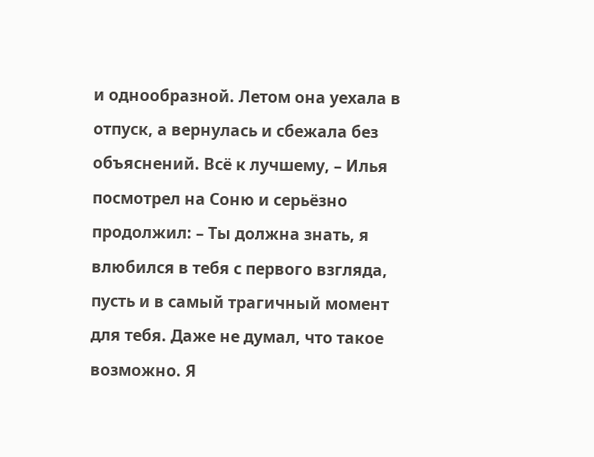и однообразной. Летом она уехала в отпуск, а вернулась и сбежала без объяснений. Всё к лучшему, – Илья посмотрел на Соню и серьёзно продолжил: – Ты должна знать, я влюбился в тебя с первого взгляда, пусть и в самый трагичный момент для тебя. Даже не думал, что такое возможно. Я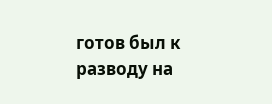готов был к разводу на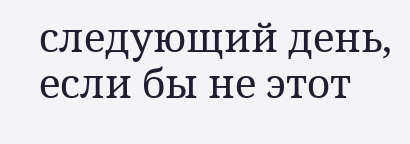следующий день, если бы не этот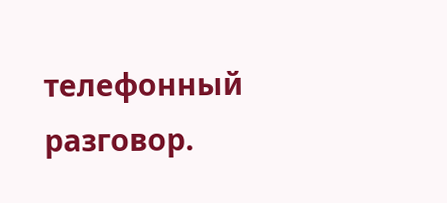телефонный разговор.